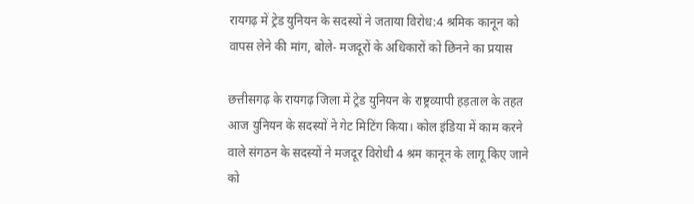रायगढ़ में ट्रेड युनियन के सदस्यों ने जताया विरोध:4 श्रमिक कानून को वापस लेने की मांग, बोले- मजदूरों के अधिकारों को छिनने का प्रयास

छत्तीसगढ़ के रायगढ़ जिला में ट्रेड युनियन के राष्ट्रव्यापी हड़ताल के तहत आज युनियन के सदस्यों ने गेट मिटिंग किया। कोल इंडिया में काम करने वाले संगठन के सदस्यों ने मजदूर विरोधी 4 श्रम कानून के लागू किए जाने को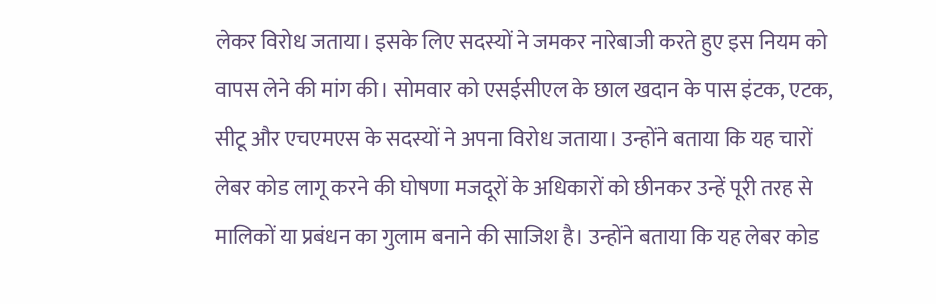लेकर विरोध जताया। इसके लिए सदस्यों ने जमकर नारेबाजी करते हुए इस नियम को वापस लेने की मांग की। सोमवार को एसईसीएल के छाल खदान के पास इंटक, एटक, सीटू और एचएमएस के सदस्यों ने अपना विरोध जताया। उन्होंने बताया कि यह चारों लेबर कोड लागू करने की घोषणा मजदूरों के अधिकारों को छीनकर उन्हें पूरी तरह से मालिकों या प्रबंधन का गुलाम बनाने की साजिश है। उन्होंने बताया कि यह लेबर कोड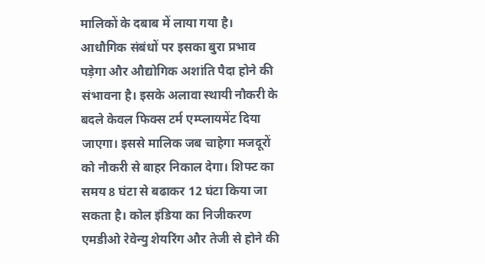मालिकों के दबाब में लाया गया है। आधौगिक संबंधों पर इसका बुरा प्रभाव पड़ेगा और औद्योगिक अशांति पैदा होने की संभावना है। इसके अलावा स्थायी नौकरी के बदले केवल फिक्स टर्म एम्प्लायमेंट दिया जाएगा। इससे मालिक जब चाहेगा मजदूरों को नौकरी से बाहर निकाल देगा। शिफ्ट का समय 8 घंटा से बढाकर 12 घंटा किया जा सकता है। कोल इंडिया का निजीकरण एमडीओ रेवेन्यु शेयरिंग और तेजी से होने की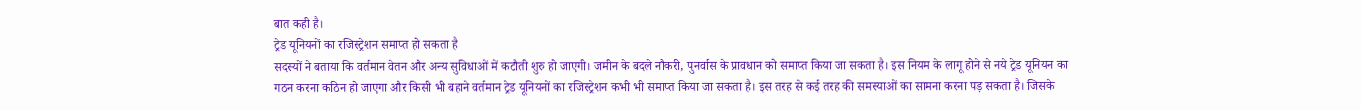बात कही है।
ट्रेड यूनियनों का रजिस्ट्रेशन समाप्त हो सकता है
सदस्यों ने बताया कि वर्तमान वेतन और अन्य सुविधाओं में कटौती शुरु हो जाएगी। जमीन के बदले नौकरी, पुनर्वास के प्रावधान को समाप्त किया जा सकता है। इस नियम के लागू होने से नये ट्रेड यूनियन का गठन करना कठिन हो जाएगा और किसी भी बहाने वर्तमान ट्रेड यूनियनों का रजिस्ट्रेशन कभी भी समाप्त किया जा सकता है। इस तरह से कई तरह की समस्याओं का सामना करना पड़ सकता है। जिसके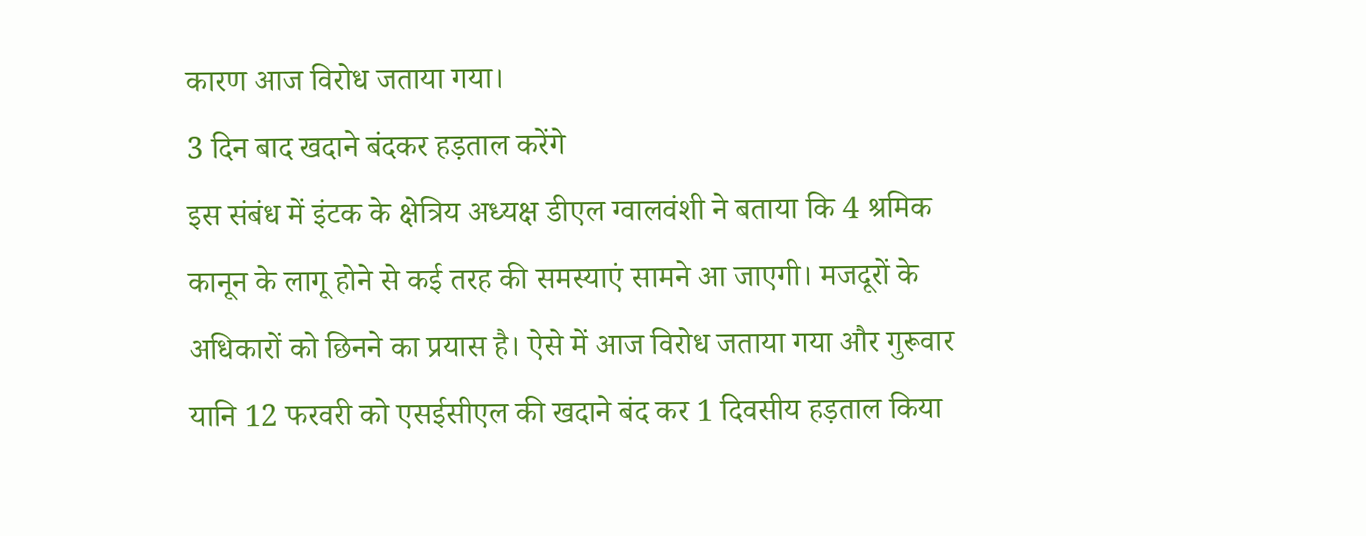कारण आज विरोध जताया गया।
3 दिन बाद खदाने बंदकर हड़ताल करेंगे
इस संबंध में इंटक के क्षेत्रिय अध्यक्ष डीएल ग्वालवंशी ने बताया कि 4 श्रमिक कानून के लागू होने से कई तरह की समस्याएं सामने आ जाएगी। मजदूरों के अधिकारों को छिनने का प्रयास है। ऐसे में आज विरोध जताया गया और गुरूवार यानि 12 फरवरी को एसईसीएल की खदाने बंद कर 1 दिवसीय हड़ताल किया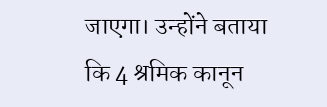जाएगा। उन्होंने बताया कि 4 श्रमिक कानून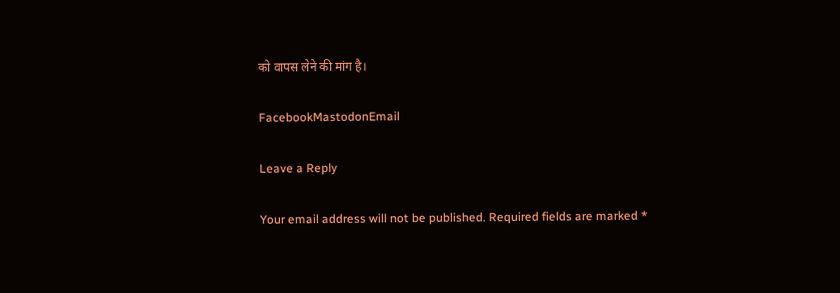को वापस लेने की मांग है।

FacebookMastodonEmail

Leave a Reply

Your email address will not be published. Required fields are marked *